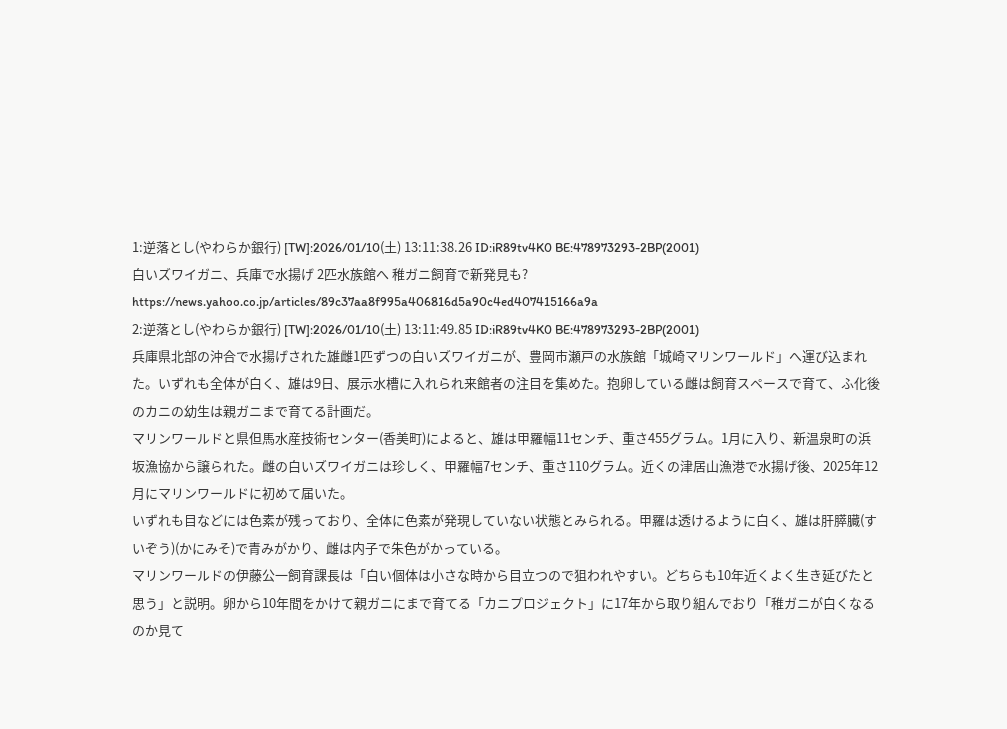1:逆落とし(やわらか銀行) [TW]:2026/01/10(土) 13:11:38.26 ID:iR89tv4K0 BE:478973293-2BP(2001)
白いズワイガニ、兵庫で水揚げ 2匹水族館へ 稚ガニ飼育で新発見も?
https://news.yahoo.co.jp/articles/89c37aa8f995a406816d5a90c4ed407415166a9a
2:逆落とし(やわらか銀行) [TW]:2026/01/10(土) 13:11:49.85 ID:iR89tv4K0 BE:478973293-2BP(2001)
兵庫県北部の沖合で水揚げされた雄雌1匹ずつの白いズワイガニが、豊岡市瀬戸の水族館「城崎マリンワールド」へ運び込まれた。いずれも全体が白く、雄は9日、展示水槽に入れられ来館者の注目を集めた。抱卵している雌は飼育スペースで育て、ふ化後のカニの幼生は親ガニまで育てる計画だ。
マリンワールドと県但馬水産技術センター(香美町)によると、雄は甲羅幅11センチ、重さ455グラム。1月に入り、新温泉町の浜坂漁協から譲られた。雌の白いズワイガニは珍しく、甲羅幅7センチ、重さ110グラム。近くの津居山漁港で水揚げ後、2025年12月にマリンワールドに初めて届いた。
いずれも目などには色素が残っており、全体に色素が発現していない状態とみられる。甲羅は透けるように白く、雄は肝膵臓(すいぞう)(かにみそ)で青みがかり、雌は内子で朱色がかっている。
マリンワールドの伊藤公一飼育課長は「白い個体は小さな時から目立つので狙われやすい。どちらも10年近くよく生き延びたと思う」と説明。卵から10年間をかけて親ガニにまで育てる「カニプロジェクト」に17年から取り組んでおり「稚ガニが白くなるのか見て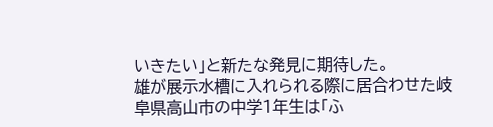いきたい」と新たな発見に期待した。
雄が展示水槽に入れられる際に居合わせた岐阜県高山市の中学1年生は「ふ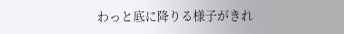わっと底に降りる様子がきれ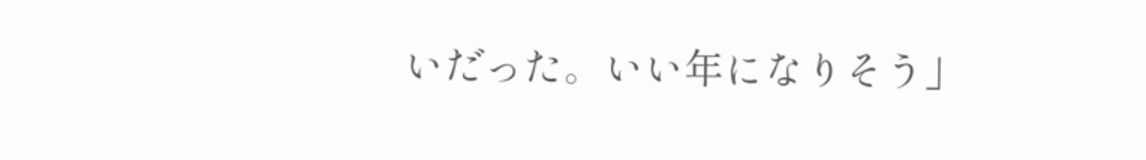いだった。いい年になりそう」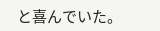と喜んでいた。